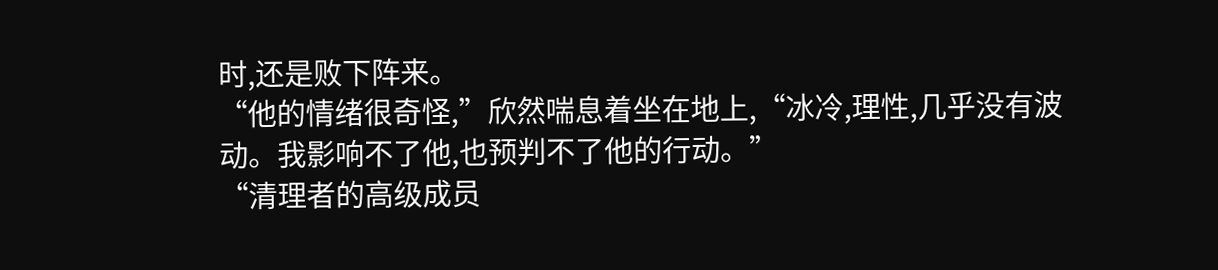时,还是败下阵来。
“他的情绪很奇怪,”欣然喘息着坐在地上,“冰冷,理性,几乎没有波动。我影响不了他,也预判不了他的行动。”
“清理者的高级成员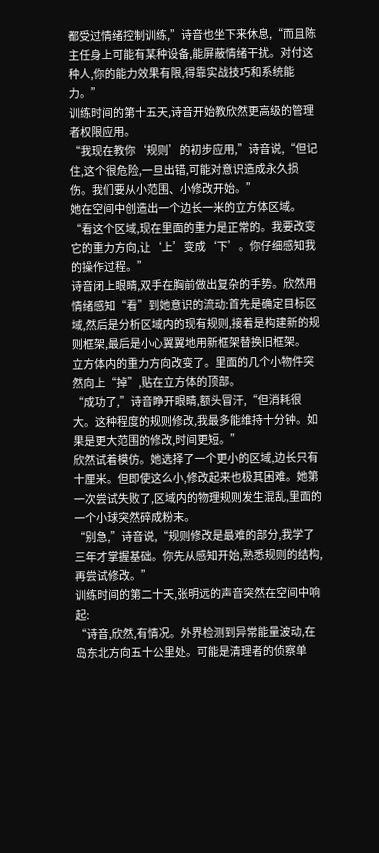都受过情绪控制训练,”诗音也坐下来休息,“而且陈主任身上可能有某种设备,能屏蔽情绪干扰。对付这种人,你的能力效果有限,得靠实战技巧和系统能力。”
训练时间的第十五天,诗音开始教欣然更高级的管理者权限应用。
“我现在教你‘规则’的初步应用,”诗音说,“但记住,这个很危险,一旦出错,可能对意识造成永久损伤。我们要从小范围、小修改开始。”
她在空间中创造出一个边长一米的立方体区域。
“看这个区域,现在里面的重力是正常的。我要改变它的重力方向,让‘上’变成‘下’。你仔细感知我的操作过程。”
诗音闭上眼睛,双手在胸前做出复杂的手势。欣然用情绪感知“看”到她意识的流动:首先是确定目标区域,然后是分析区域内的现有规则,接着是构建新的规则框架,最后是小心翼翼地用新框架替换旧框架。
立方体内的重力方向改变了。里面的几个小物件突然向上“掉”,贴在立方体的顶部。
“成功了,”诗音睁开眼睛,额头冒汗,“但消耗很大。这种程度的规则修改,我最多能维持十分钟。如果是更大范围的修改,时间更短。”
欣然试着模仿。她选择了一个更小的区域,边长只有十厘米。但即使这么小,修改起来也极其困难。她第一次尝试失败了,区域内的物理规则发生混乱,里面的一个小球突然碎成粉末。
“别急,”诗音说,“规则修改是最难的部分,我学了三年才掌握基础。你先从感知开始,熟悉规则的结构,再尝试修改。”
训练时间的第二十天,张明远的声音突然在空间中响起:
“诗音,欣然,有情况。外界检测到异常能量波动,在岛东北方向五十公里处。可能是清理者的侦察单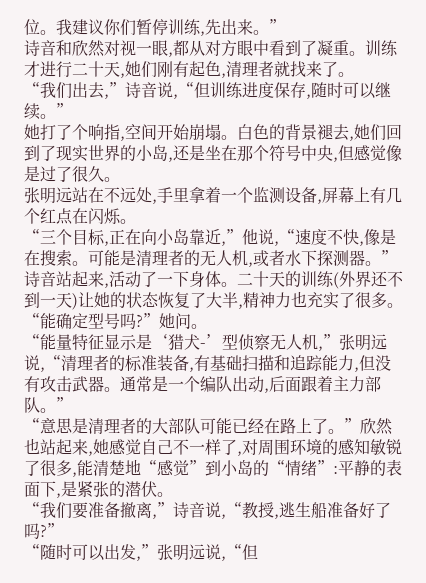位。我建议你们暂停训练,先出来。”
诗音和欣然对视一眼,都从对方眼中看到了凝重。训练才进行二十天,她们刚有起色,清理者就找来了。
“我们出去,”诗音说,“但训练进度保存,随时可以继续。”
她打了个响指,空间开始崩塌。白色的背景褪去,她们回到了现实世界的小岛,还是坐在那个符号中央,但感觉像是过了很久。
张明远站在不远处,手里拿着一个监测设备,屏幕上有几个红点在闪烁。
“三个目标,正在向小岛靠近,”他说,“速度不快,像是在搜索。可能是清理者的无人机,或者水下探测器。”
诗音站起来,活动了一下身体。二十天的训练(外界还不到一天)让她的状态恢复了大半,精神力也充实了很多。
“能确定型号吗?”她问。
“能量特征显示是‘猎犬-’型侦察无人机,”张明远说,“清理者的标准装备,有基础扫描和追踪能力,但没有攻击武器。通常是一个编队出动,后面跟着主力部队。”
“意思是清理者的大部队可能已经在路上了。”欣然也站起来,她感觉自己不一样了,对周围环境的感知敏锐了很多,能清楚地“感觉”到小岛的“情绪”:平静的表面下,是紧张的潜伏。
“我们要准备撤离,”诗音说,“教授,逃生船准备好了吗?”
“随时可以出发,”张明远说,“但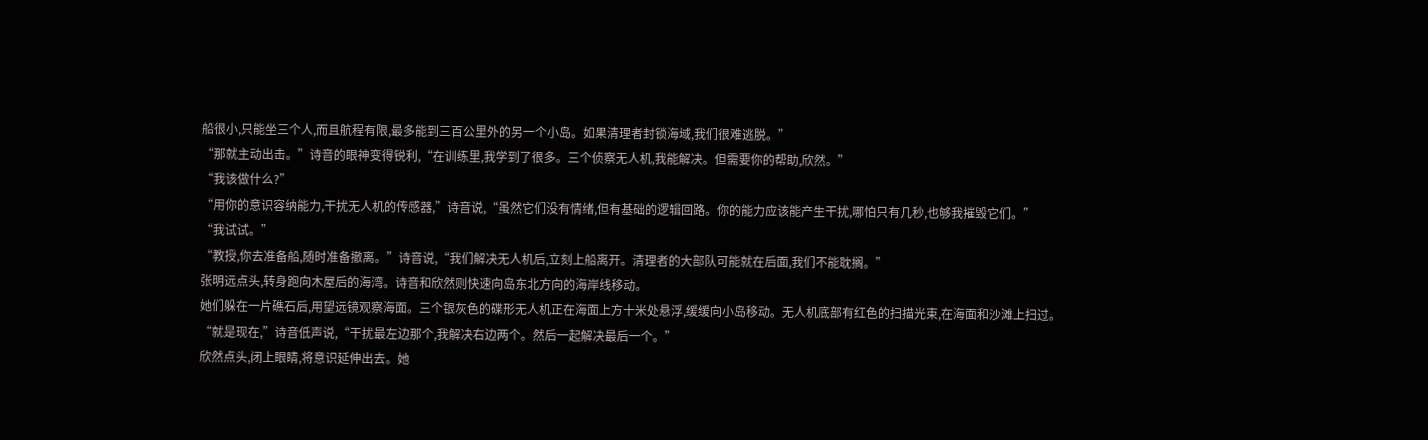船很小,只能坐三个人,而且航程有限,最多能到三百公里外的另一个小岛。如果清理者封锁海域,我们很难逃脱。”
“那就主动出击。”诗音的眼神变得锐利,“在训练里,我学到了很多。三个侦察无人机,我能解决。但需要你的帮助,欣然。”
“我该做什么?”
“用你的意识容纳能力,干扰无人机的传感器,”诗音说,“虽然它们没有情绪,但有基础的逻辑回路。你的能力应该能产生干扰,哪怕只有几秒,也够我摧毁它们。”
“我试试。”
“教授,你去准备船,随时准备撤离。”诗音说,“我们解决无人机后,立刻上船离开。清理者的大部队可能就在后面,我们不能耽搁。”
张明远点头,转身跑向木屋后的海湾。诗音和欣然则快速向岛东北方向的海岸线移动。
她们躲在一片礁石后,用望远镜观察海面。三个银灰色的碟形无人机正在海面上方十米处悬浮,缓缓向小岛移动。无人机底部有红色的扫描光束,在海面和沙滩上扫过。
“就是现在,”诗音低声说,“干扰最左边那个,我解决右边两个。然后一起解决最后一个。”
欣然点头,闭上眼睛,将意识延伸出去。她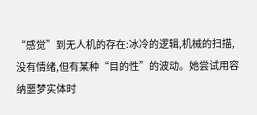“感觉”到无人机的存在:冰冷的逻辑,机械的扫描,没有情绪,但有某种“目的性”的波动。她尝试用容纳噩梦实体时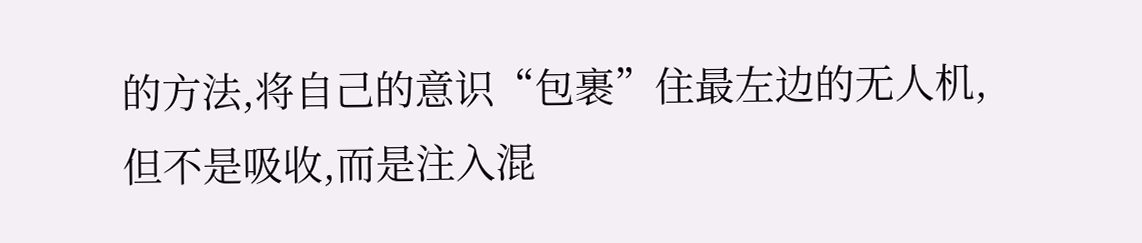的方法,将自己的意识“包裹”住最左边的无人机,但不是吸收,而是注入混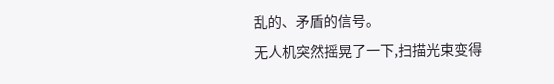乱的、矛盾的信号。
无人机突然摇晃了一下,扫描光束变得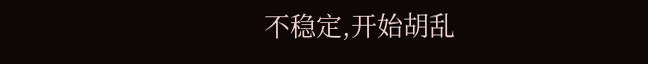不稳定,开始胡乱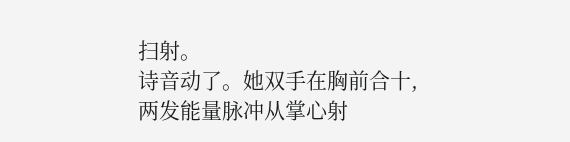扫射。
诗音动了。她双手在胸前合十,两发能量脉冲从掌心射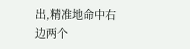出,精准地命中右边两个